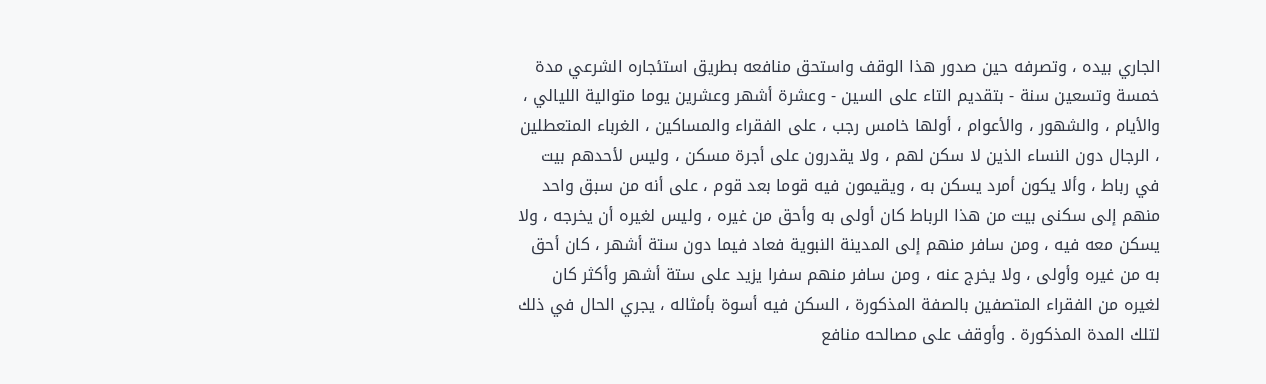الجاري بيده ، وتصرفه حين صدور هذا الوقف واستحق منافعه بطريق استئجاره الشرعي مدة خمسة وتسعين سنة - بتقديم التاء على السين - وعشرة أشهر وعشرين يوما متوالية الليالي ، والأيام ، والشهور ، والأعوام ، أولها خامس رجب ، على الفقراء والمساكين ، الغرباء المتعطلين ، الرجال دون النساء الذين لا سكن لهم ، ولا يقدرون على أجرة مسكن ، وليس لأحدهم بيت في رباط ، وألا يكون أمرد يسكن به ، ويقيمون فيه قوما بعد قوم ، على أنه من سبق واحد منهم إلى سكنى بيت من هذا الرباط كان أولى به وأحق من غيره ، وليس لغيره أن يخرجه ، ولا يسكن معه فيه ، ومن سافر منهم إلى المدينة النبوية فعاد فيما دون ستة أشهر ، كان أحق به من غيره وأولى ، ولا يخرج عنه ، ومن سافر منهم سفرا يزيد على ستة أشهر وأكثر كان لغيره من الفقراء المتصفين بالصفة المذكورة ، السكن فيه أسوة بأمثاله ، يجري الحال في ذلك لتلك المدة المذكورة . وأوقف على مصالحه منافع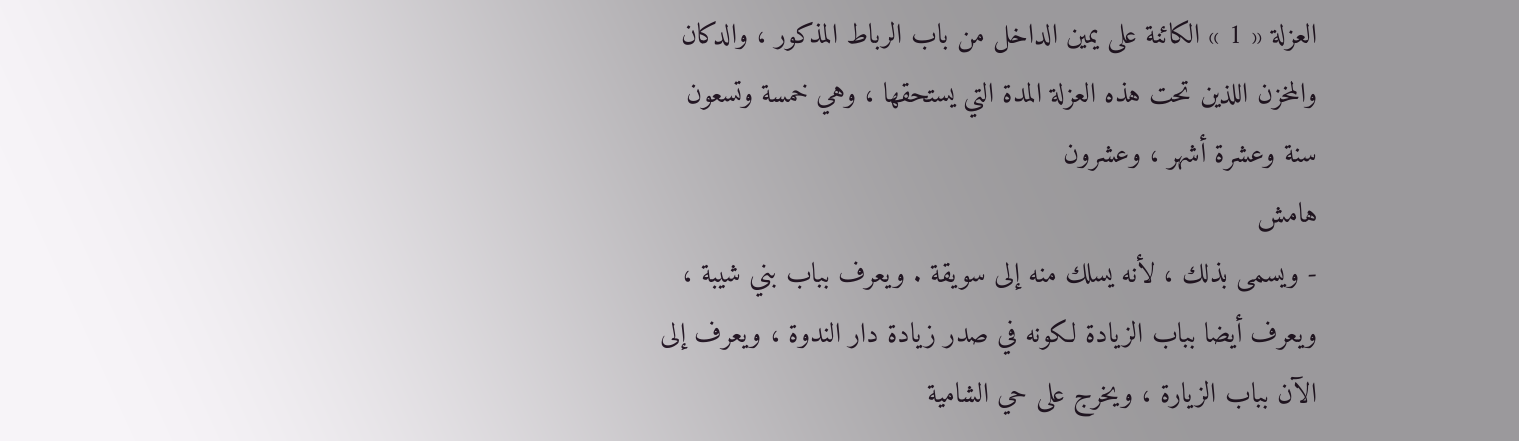العزلة « 1 » الكائنة على يمين الداخل من باب الرباط المذكور ، والدكان والمخزن اللذين تحت هذه العزلة المدة التي يستحقها ، وهي خمسة وتسعون سنة وعشرة أشهر ، وعشرون
هامش
- ويسمى بذلك ، لأنه يسلك منه إلى سويقة . ويعرف بباب بني شيبة ، ويعرف أيضا بباب الزيادة لكونه في صدر زيادة دار الندوة ، ويعرف إلى الآن بباب الزيارة ، ويخرج على حي الشامية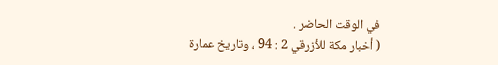في الوقت الحاضر .
( أخبار مكة للأزرقي 2 : 94 ، وتاريخ عمارة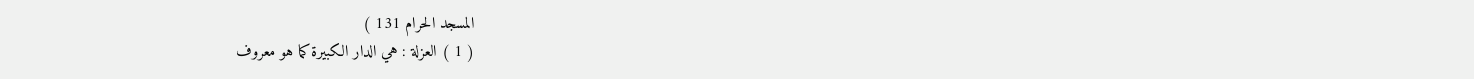المسجد الحرام 131 )
( 1 ) العزلة : هي الدار الكبيرة كما هو معروف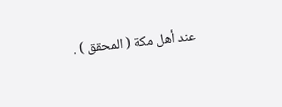عند أهل مكة ( المحقق ) .